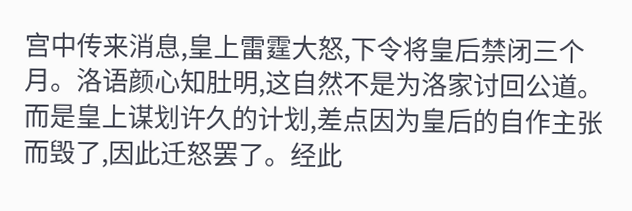宫中传来消息,皇上雷霆大怒,下令将皇后禁闭三个月。洛语颜心知肚明,这自然不是为洛家讨回公道。而是皇上谋划许久的计划,差点因为皇后的自作主张而毁了,因此迁怒罢了。经此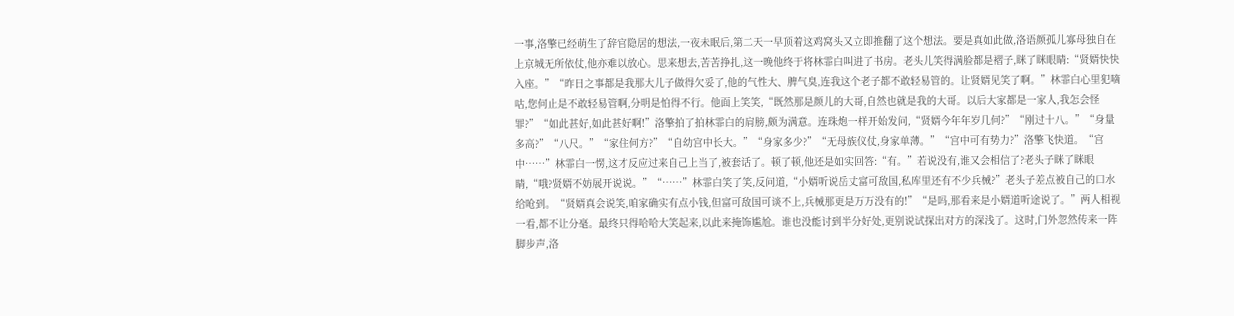一事,洛擎已经萌生了辞官隐居的想法,一夜未眠后,第二天一早顶着这鸡窝头又立即推翻了这个想法。要是真如此做,洛语颜孤儿寡母独自在上京城无所依仗,他亦难以放心。思来想去,苦苦挣扎,这一晚他终于将林霏白叫进了书房。老头儿笑得满脸都是褶子,眯了眯眼睛:“贤婿快快入座。”“昨日之事都是我那大儿子做得欠妥了,他的气性大、脾气臭,连我这个老子都不敢轻易管的。让贤婿见笑了啊。”林霏白心里犯嘀咕,您何止是不敢轻易管啊,分明是怕得不行。他面上笑笑,“既然那是颜儿的大哥,自然也就是我的大哥。以后大家都是一家人,我怎会怪罪?”“如此甚好,如此甚好啊!”洛擎拍了拍林霏白的肩膀,颇为满意。连珠炮一样开始发问,“贤婿今年年岁几何?”“刚过十八。”“身量多高?”“八尺。”“家住何方?”“自幼宫中长大。”“身家多少?”“无母族仪仗,身家单薄。”“宫中可有势力?”洛擎飞快道。“宫中……”林霏白一愣,这才反应过来自己上当了,被套话了。顿了顿,他还是如实回答:“有。”若说没有,谁又会相信了?老头子眯了眯眼睛,“哦?贤婿不妨展开说说。”“……”林霏白笑了笑,反问道,“小婿听说岳丈富可敌国,私库里还有不少兵械?”老头子差点被自己的口水给呛到。“贤婿真会说笑,咱家确实有点小钱,但富可敌国可谈不上,兵械那更是万万没有的!”“是吗,那看来是小婿道听途说了。”两人相视一看,都不让分毫。最终只得哈哈大笑起来,以此来掩饰尴尬。谁也没能讨到半分好处,更别说试探出对方的深浅了。这时,门外忽然传来一阵脚步声,洛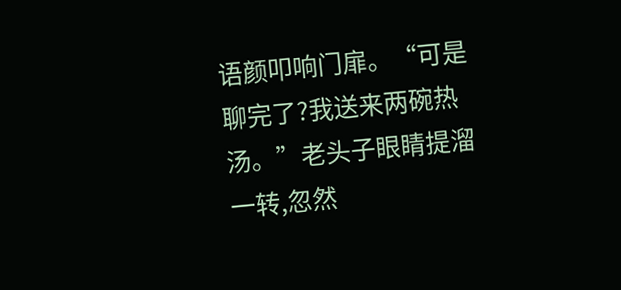语颜叩响门扉。“可是聊完了?我送来两碗热汤。”老头子眼睛提溜一转,忽然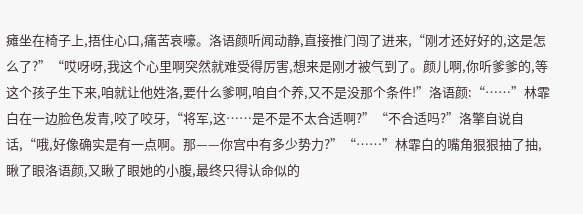瘫坐在椅子上,捂住心口,痛苦哀嚎。洛语颜听闻动静,直接推门闯了进来,“刚才还好好的,这是怎么了?”“哎呀呀,我这个心里啊突然就难受得厉害,想来是刚才被气到了。颜儿啊,你听爹爹的,等这个孩子生下来,咱就让他姓洛,要什么爹啊,咱自个养,又不是没那个条件!”洛语颜:“……”林霏白在一边脸色发青,咬了咬牙,“将军,这……是不是不太合适啊?”“不合适吗?”洛擎自说自话,“哦,好像确实是有一点啊。那——你宫中有多少势力?”“……”林霏白的嘴角狠狠抽了抽,瞅了眼洛语颜,又瞅了眼她的小腹,最终只得认命似的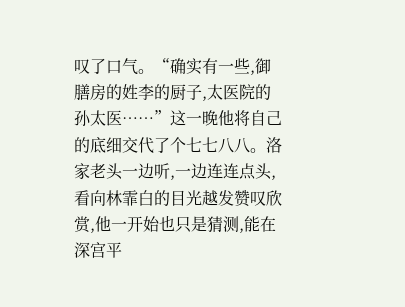叹了口气。“确实有一些,御膳房的姓李的厨子,太医院的孙太医……”这一晚他将自己的底细交代了个七七八八。洛家老头一边听,一边连连点头,看向林霏白的目光越发赞叹欣赏,他一开始也只是猜测,能在深宫平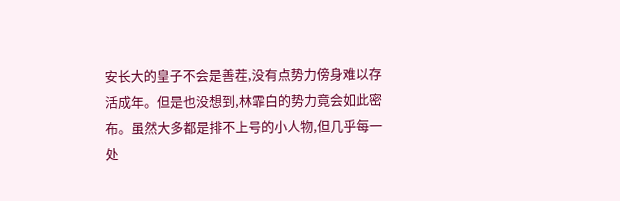安长大的皇子不会是善茬,没有点势力傍身难以存活成年。但是也没想到,林霏白的势力竟会如此密布。虽然大多都是排不上号的小人物,但几乎每一处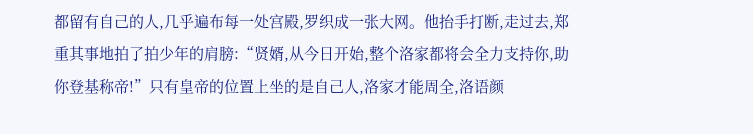都留有自己的人,几乎遍布每一处宫殿,罗织成一张大网。他抬手打断,走过去,郑重其事地拍了拍少年的肩膀:“贤婿,从今日开始,整个洛家都将会全力支持你,助你登基称帝!”只有皇帝的位置上坐的是自己人,洛家才能周全,洛语颜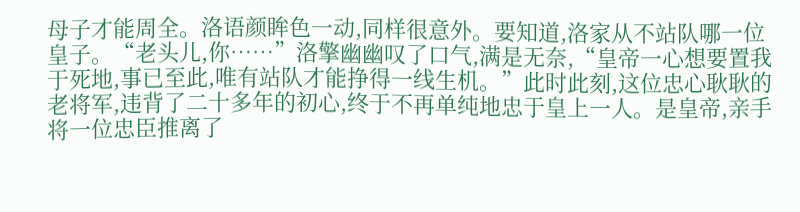母子才能周全。洛语颜眸色一动,同样很意外。要知道,洛家从不站队哪一位皇子。“老头儿,你……”洛擎幽幽叹了口气,满是无奈,“皇帝一心想要置我于死地,事已至此,唯有站队才能挣得一线生机。”此时此刻,这位忠心耿耿的老将军,违背了二十多年的初心,终于不再单纯地忠于皇上一人。是皇帝,亲手将一位忠臣推离了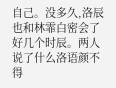自己。没多久,洛辰也和林霏白密会了好几个时辰。两人说了什么洛语颜不得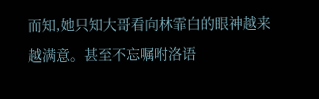而知,她只知大哥看向林霏白的眼神越来越满意。甚至不忘嘱咐洛语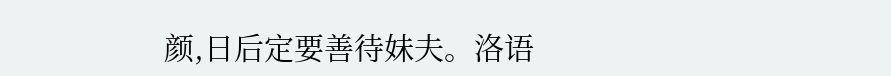颜,日后定要善待妹夫。洛语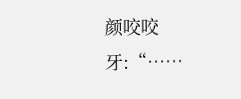颜咬咬牙:“……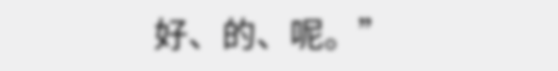好、的、呢。”